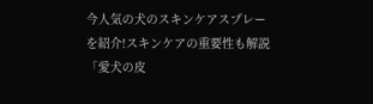今人気の犬のスキンケアスプレーを紹介!スキンケアの重要性も解説
「愛犬の皮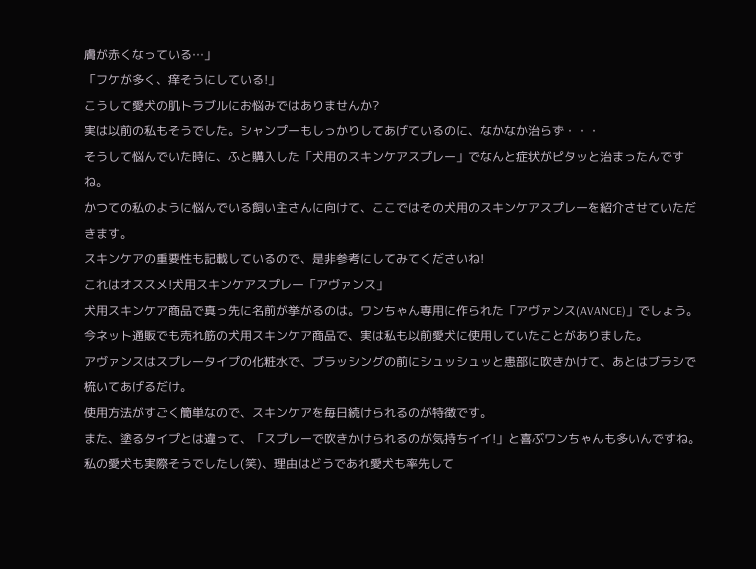膚が赤くなっている…」
「フケが多く、痒そうにしている!」
こうして愛犬の肌トラブルにお悩みではありませんか?
実は以前の私もそうでした。シャンプーもしっかりしてあげているのに、なかなか治らず・・・
そうして悩んでいた時に、ふと購入した「犬用のスキンケアスプレー」でなんと症状がピタッと治まったんですね。
かつての私のように悩んでいる飼い主さんに向けて、ここではその犬用のスキンケアスプレーを紹介させていただきます。
スキンケアの重要性も記載しているので、是非参考にしてみてくださいね!
これはオススメ!犬用スキンケアスプレー「アヴァンス」
犬用スキンケア商品で真っ先に名前が挙がるのは。ワンちゃん専用に作られた「アヴァンス(AVANCE)」でしょう。
今ネット通販でも売れ筋の犬用スキンケア商品で、実は私も以前愛犬に使用していたことがありました。
アヴァンスはスプレータイプの化粧水で、ブラッシングの前にシュッシュッと患部に吹きかけて、あとはブラシで梳いてあげるだけ。
使用方法がすごく簡単なので、スキンケアを毎日続けられるのが特徴です。
また、塗るタイプとは違って、「スプレーで吹きかけられるのが気持ちイイ!」と喜ぶワンちゃんも多いんですね。
私の愛犬も実際そうでしたし(笑)、理由はどうであれ愛犬も率先して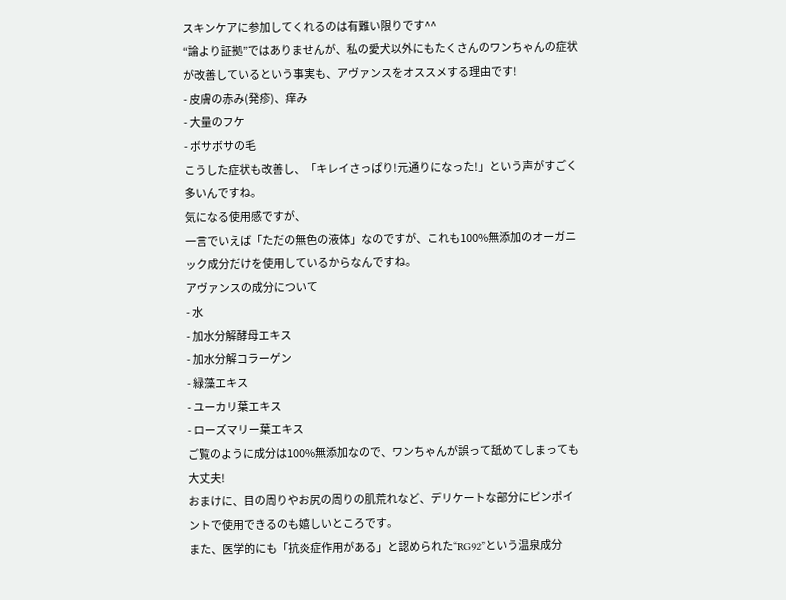スキンケアに参加してくれるのは有難い限りです^^
“論より証拠”ではありませんが、私の愛犬以外にもたくさんのワンちゃんの症状が改善しているという事実も、アヴァンスをオススメする理由です!
- 皮膚の赤み(発疹)、痒み
- 大量のフケ
- ボサボサの毛
こうした症状も改善し、「キレイさっぱり!元通りになった!」という声がすごく多いんですね。
気になる使用感ですが、
一言でいえば「ただの無色の液体」なのですが、これも100%無添加のオーガニック成分だけを使用しているからなんですね。
アヴァンスの成分について
- 水
- 加水分解酵母エキス
- 加水分解コラーゲン
- 緑藻エキス
- ユーカリ葉エキス
- ローズマリー葉エキス
ご覧のように成分は100%無添加なので、ワンちゃんが誤って舐めてしまっても大丈夫!
おまけに、目の周りやお尻の周りの肌荒れなど、デリケートな部分にピンポイントで使用できるのも嬉しいところです。
また、医学的にも「抗炎症作用がある」と認められた“RG92”という温泉成分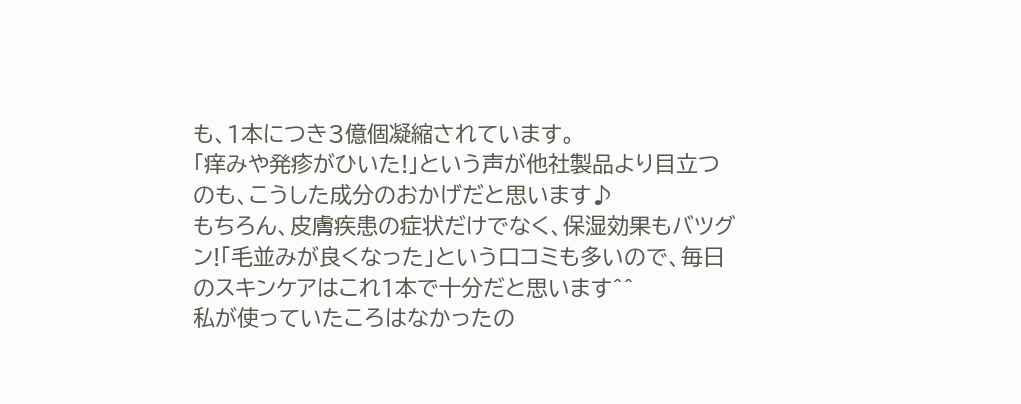も、1本につき3億個凝縮されています。
「痒みや発疹がひいた!」という声が他社製品より目立つのも、こうした成分のおかげだと思います♪
もちろん、皮膚疾患の症状だけでなく、保湿効果もバツグン!「毛並みが良くなった」という口コミも多いので、毎日のスキンケアはこれ1本で十分だと思います^^
私が使っていたころはなかったの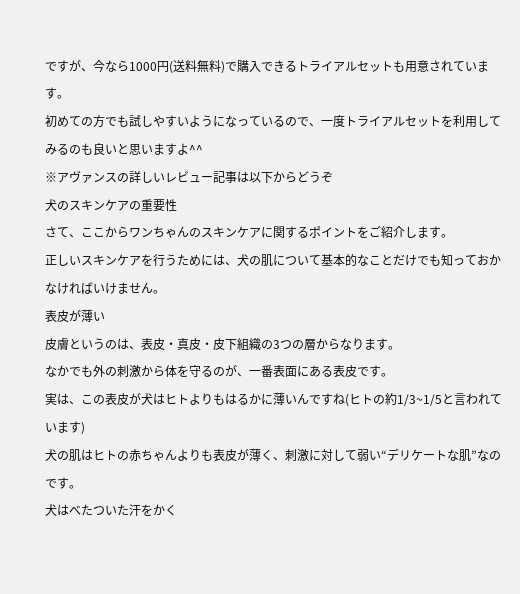ですが、今なら1000円(送料無料)で購入できるトライアルセットも用意されています。
初めての方でも試しやすいようになっているので、一度トライアルセットを利用してみるのも良いと思いますよ^^
※アヴァンスの詳しいレビュー記事は以下からどうぞ
犬のスキンケアの重要性
さて、ここからワンちゃんのスキンケアに関するポイントをご紹介します。
正しいスキンケアを行うためには、犬の肌について基本的なことだけでも知っておかなければいけません。
表皮が薄い
皮膚というのは、表皮・真皮・皮下組織の3つの層からなります。
なかでも外の刺激から体を守るのが、一番表面にある表皮です。
実は、この表皮が犬はヒトよりもはるかに薄いんですね(ヒトの約1/3~1/5と言われています)
犬の肌はヒトの赤ちゃんよりも表皮が薄く、刺激に対して弱い“デリケートな肌”なのです。
犬はべたついた汗をかく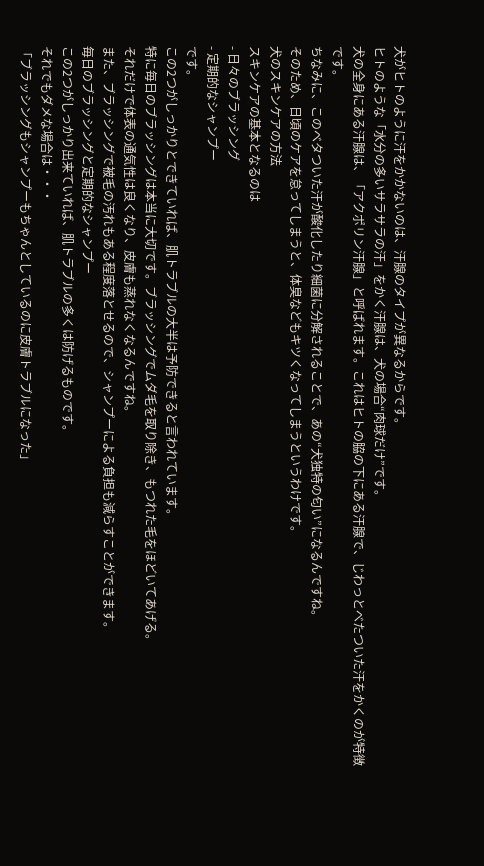犬がヒトのように汗をかかないのは、汗腺のタイプが異なるからです。
ヒトのような「水分の多いサラサラの汗」をかく汗腺は、犬の場合“肉球だけ”です。
犬の全身にある汗腺は、「アクポリン汗腺」と呼ばれます。これはヒトの脇の下にある汗腺で、じわっとべたついた汗をかくのが特徴です。
ちなみに、このベタついた汗が酸化したり細菌に分解されることで、あの“犬独特の匂い”になるんですね。
そのため、日頃のケアを怠ってしまうと、体臭などもキツくなってしまうというわけです。
犬のスキンケアの方法
スキンケアの基本となるのは
- 日々のブラッシング
- 定期的なシャンプー
です。
この2つがしっかりとできていれば、肌トラブルの大半は予防できると言われています。
特に毎日のブラッシングは本当に大切です。ブラッシングでムダ毛を取り除き、もつれた毛をほどいてあげる。
それだけで体表の通気性は良くなり、皮膚も蒸れなくなるんですね。
また、ブラッシングで被毛の汚れもある程度落とせるので、シャンプーによる負担も減らすことができます。
毎日のブラッシングと定期的なシャンプー
この2つがしっかり出来ていれば、肌トラブルの多くは防げるものです。
それでもダメな場合は・・・
「ブラッシングもシャンプーもちゃんとしているのに皮膚トラブルになった」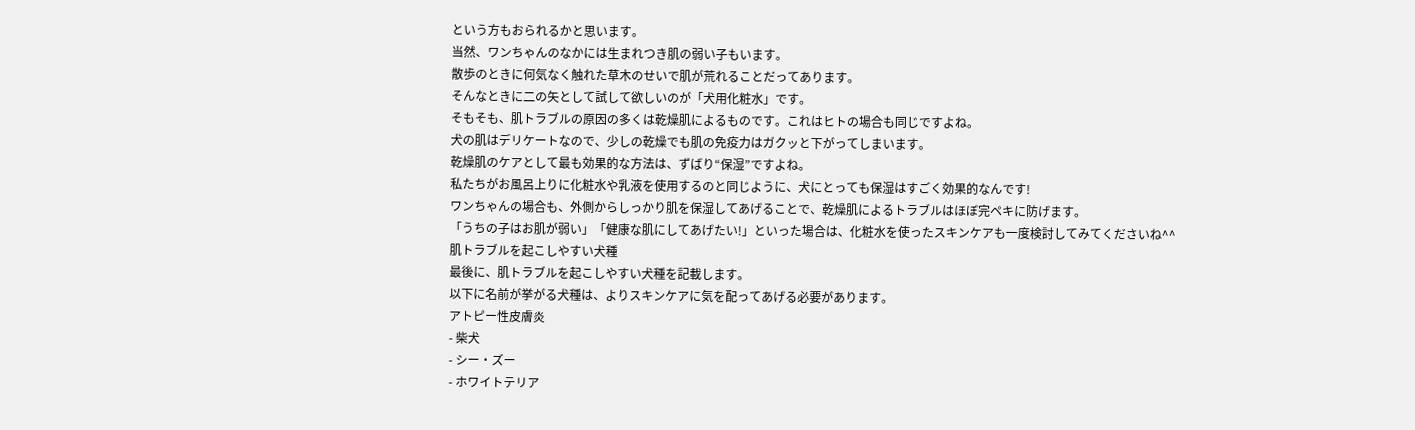という方もおられるかと思います。
当然、ワンちゃんのなかには生まれつき肌の弱い子もいます。
散歩のときに何気なく触れた草木のせいで肌が荒れることだってあります。
そんなときに二の矢として試して欲しいのが「犬用化粧水」です。
そもそも、肌トラブルの原因の多くは乾燥肌によるものです。これはヒトの場合も同じですよね。
犬の肌はデリケートなので、少しの乾燥でも肌の免疫力はガクッと下がってしまいます。
乾燥肌のケアとして最も効果的な方法は、ずばり“保湿”ですよね。
私たちがお風呂上りに化粧水や乳液を使用するのと同じように、犬にとっても保湿はすごく効果的なんです!
ワンちゃんの場合も、外側からしっかり肌を保湿してあげることで、乾燥肌によるトラブルはほぼ完ペキに防げます。
「うちの子はお肌が弱い」「健康な肌にしてあげたい!」といった場合は、化粧水を使ったスキンケアも一度検討してみてくださいね^^
肌トラブルを起こしやすい犬種
最後に、肌トラブルを起こしやすい犬種を記載します。
以下に名前が挙がる犬種は、よりスキンケアに気を配ってあげる必要があります。
アトピー性皮膚炎
- 柴犬
- シー・ズー
- ホワイトテリア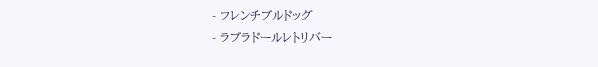- フレンチブルドッグ
- ラブラドールレトリバー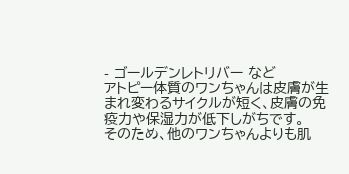- ゴールデンレトリバー など
アトピー体質のワンちゃんは皮膚が生まれ変わるサイクルが短く、皮膚の免疫力や保湿力が低下しがちです。
そのため、他のワンちゃんよりも肌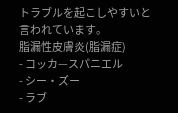トラブルを起こしやすいと言われています。
脂漏性皮膚炎(脂漏症)
- コッカ—スパニエル
- シー・ズー
- ラブ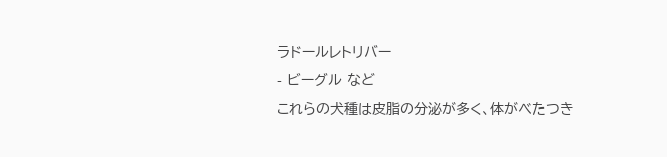ラドールレトリバー
- ビーグル など
これらの犬種は皮脂の分泌が多く、体がべたつき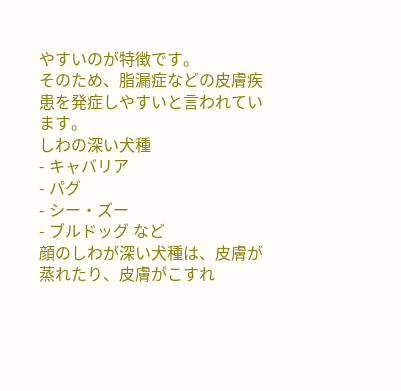やすいのが特徴です。
そのため、脂漏症などの皮膚疾患を発症しやすいと言われています。
しわの深い犬種
- キャバリア
- パグ
- シー・ズー
- ブルドッグ など
顔のしわが深い犬種は、皮膚が蒸れたり、皮膚がこすれ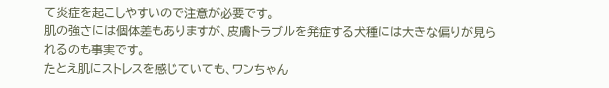て炎症を起こしやすいので注意が必要です。
肌の強さには個体差もありますが、皮膚トラブルを発症する犬種には大きな偏りが見られるのも事実です。
たとえ肌にストレスを感じていても、ワンちゃん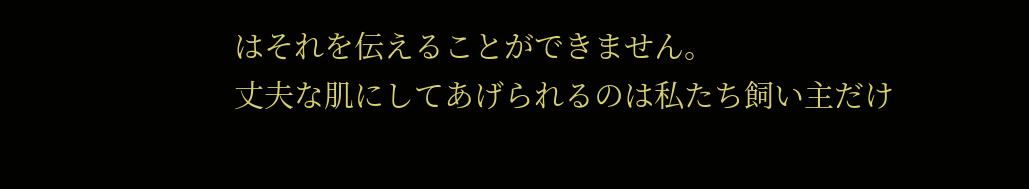はそれを伝えることができません。
丈夫な肌にしてあげられるのは私たち飼い主だけ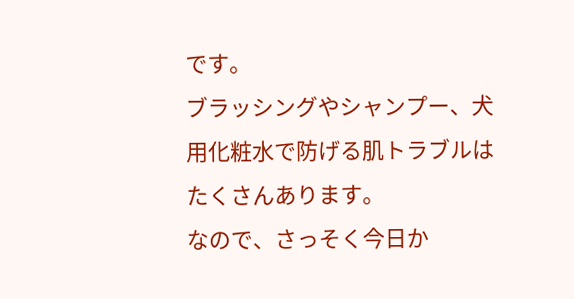です。
ブラッシングやシャンプー、犬用化粧水で防げる肌トラブルはたくさんあります。
なので、さっそく今日か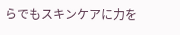らでもスキンケアに力を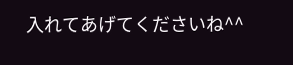入れてあげてくださいね^^